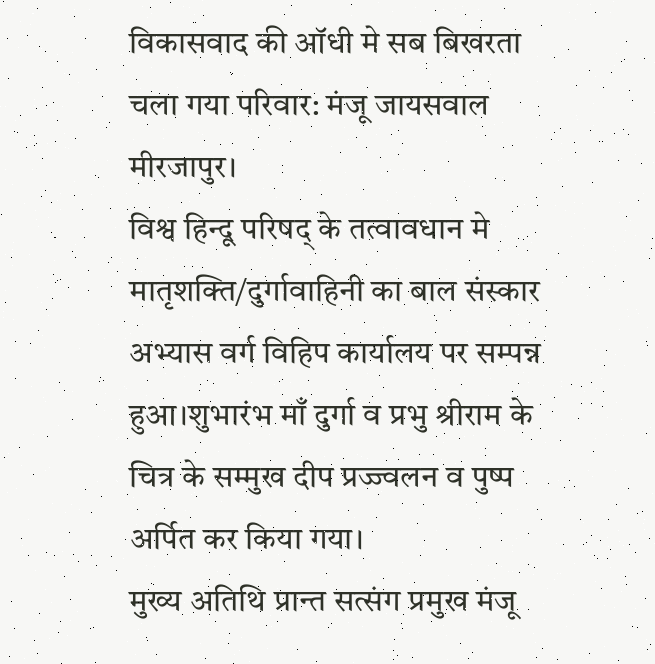विकासवाद की ऑधी मे सब बिखरता चला गया परिवार: मंजू जायसवाल
मीरजापुर।
विश्व हिन्दू परिषद् के तत्वावधान मे मातृशक्ति/दुर्गावाहिनी का बाल संस्कार अभ्यास वर्ग विहिप कार्यालय पर सम्पन्न हुआ।शुभारंभ माँ दुर्गा व प्रभु श्रीराम के चित्र के सम्मुख दीप प्रज्ज्वलन व पुष्प अर्पित कर किया गया।
मुख्य अतिथि प्रान्त सत्संग प्रमुख मंजू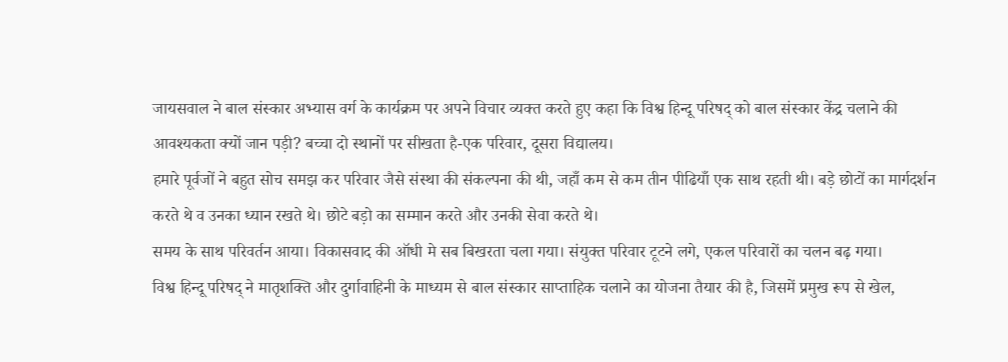जायसवाल ने बाल संस्कार अभ्यास वर्ग के कार्यक्रम पर अपने विचार व्यक्त करते हुए कहा कि विश्व हिन्दू परिषद् को बाल संस्कार केंद्र चलाने की आवश्यकता क्यों जान पड़ी? बच्चा दो स्थानों पर सीखता है-एक परिवार, दूसरा विद्यालय।
हमारे पूर्वजों ने बहुत सोच समझ कर परिवार जैसे संस्था की संकल्पना की थी, जहाँ कम से कम तीन पीढियाँ एक साथ रहती थी। बड़े छोटों का मार्गदर्शन करते थे व उनका ध्यान रखते थे। छोटे बड़ो का सम्मान करते और उनकी सेवा करते थे।
समय के साथ परिवर्तन आया। विकासवाद की ऑधी मे सब बिखरता चला गया। संयुक्त परिवार टूटने लगे, एकल परिवारों का चलन बढ़ गया।
विश्व हिन्दू परिषद् ने मातृशक्ति और दुर्गावाहिनी के माध्यम से बाल संस्कार साप्ताहिक चलाने का योजना तैयार की है, जिसमें प्रमुख रूप से खेल,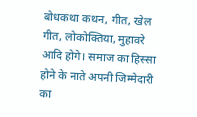बोधकथा कथन, गीत, खेल गीत, लोकोक्तिया, मुहावरे आदि होगे। समाज का हिस्सा होने के नाते अपनी जिम्मेदारी का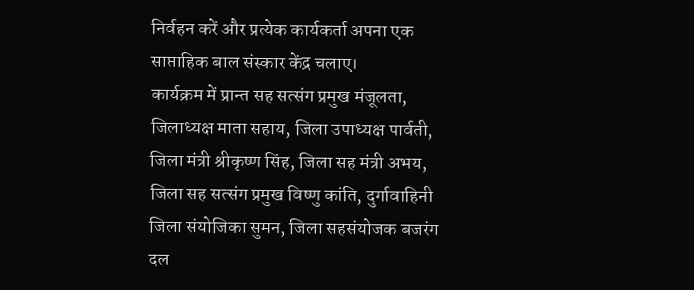निर्वहन करें और प्रत्येक कार्यकर्ता अपना एक साप्ताहिक बाल संस्कार केंद्र चलाए।
कार्यक्रम में प्रान्त सह सत्संग प्रमुख मंजूलता, जिलाध्यक्ष माता सहाय, जिला उपाध्यक्ष पार्वती, जिला मंत्री श्रीकृष्ण सिंह, जिला सह मंत्री अभय, जिला सह सत्संग प्रमुख विष्णु कांति, दुर्गावाहिनी जिला संयोजिका सुमन, जिला सहसंयोजक बजरंग दल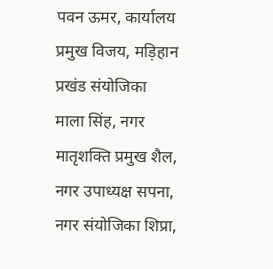पवन ऊमर, कार्यालय प्रमुख विजय, मड़िहान प्रखंड संयोजिका माला सिंह, नगर मातृशक्ति प्रमुख शैल, नगर उपाध्यक्ष सपना, नगर संयोजिका शिप्रा,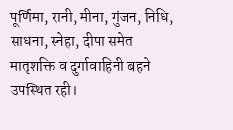पूर्णिमा, रानी, मीना, गुंजन, निधि, साधना, स्नेहा, दीपा समेत मातृशक्ति व दुर्गावाहिनी बहने उपस्थित रही।